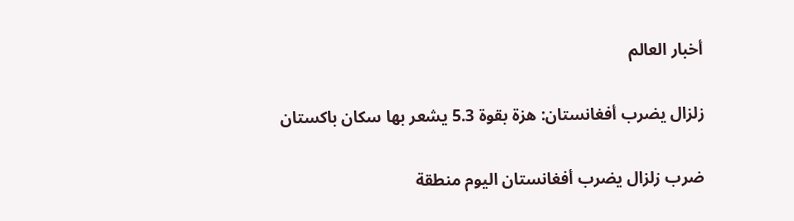أخبار العالم

زلزال يضرب أفغانستان: هزة بقوة 5.3 يشعر بها سكان باكستان

ضرب زلزال يضرب أفغانستان اليوم منطقة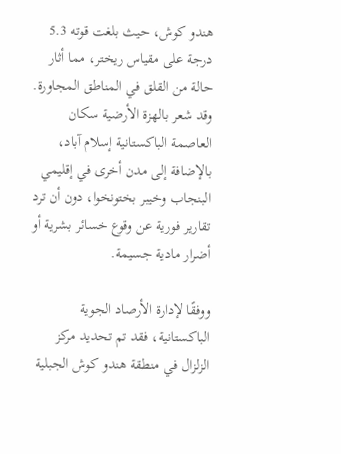هندو كوش، حيث بلغت قوته 5.3 درجة على مقياس ريختر، مما أثار حالة من القلق في المناطق المجاورة. وقد شعر بالهزة الأرضية سكان العاصمة الباكستانية إسلام آباد، بالإضافة إلى مدن أخرى في إقليمي البنجاب وخيبر بختونخوا، دون أن ترد تقارير فورية عن وقوع خسائر بشرية أو أضرار مادية جسيمة.

ووفقًا لإدارة الأرصاد الجوية الباكستانية، فقد تم تحديد مركز الزلزال في منطقة هندو كوش الجبلية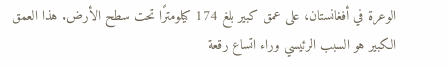الوعرة في أفغانستان، على عمق كبير بلغ 174 كيلومترًا تحت سطح الأرض. هذا العمق الكبير هو السبب الرئيسي وراء اتساع رقعة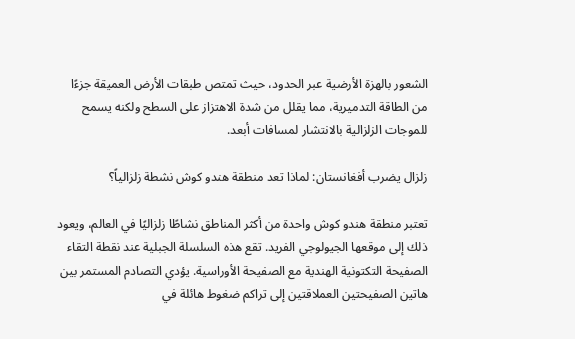الشعور بالهزة الأرضية عبر الحدود، حيث تمتص طبقات الأرض العميقة جزءًا من الطاقة التدميرية، مما يقلل من شدة الاهتزاز على السطح ولكنه يسمح للموجات الزلزالية بالانتشار لمسافات أبعد.

زلزال يضرب أفغانستان: لماذا تعد منطقة هندو كوش نشطة زلزالياً؟

تعتبر منطقة هندو كوش واحدة من أكثر المناطق نشاطًا زلزاليًا في العالم، ويعود ذلك إلى موقعها الجيولوجي الفريد. تقع هذه السلسلة الجبلية عند نقطة التقاء الصفيحة التكتونية الهندية مع الصفيحة الأوراسية. يؤدي التصادم المستمر بين هاتين الصفيحتين العملاقتين إلى تراكم ضغوط هائلة في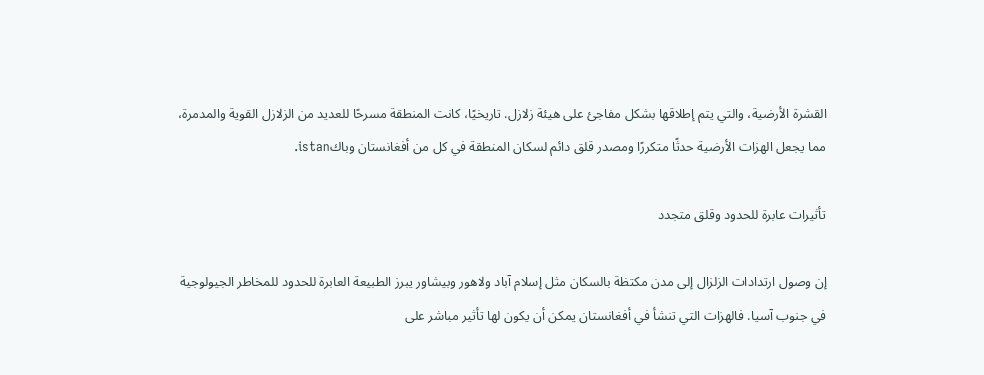القشرة الأرضية، والتي يتم إطلاقها بشكل مفاجئ على هيئة زلازل. تاريخيًا، كانت المنطقة مسرحًا للعديد من الزلازل القوية والمدمرة، مما يجعل الهزات الأرضية حدثًا متكررًا ومصدر قلق دائم لسكان المنطقة في كل من أفغانستان وباكistan.

تأثيرات عابرة للحدود وقلق متجدد

إن وصول ارتدادات الزلزال إلى مدن مكتظة بالسكان مثل إسلام آباد ولاهور وبيشاور يبرز الطبيعة العابرة للحدود للمخاطر الجيولوجية في جنوب آسيا. فالهزات التي تنشأ في أفغانستان يمكن أن يكون لها تأثير مباشر على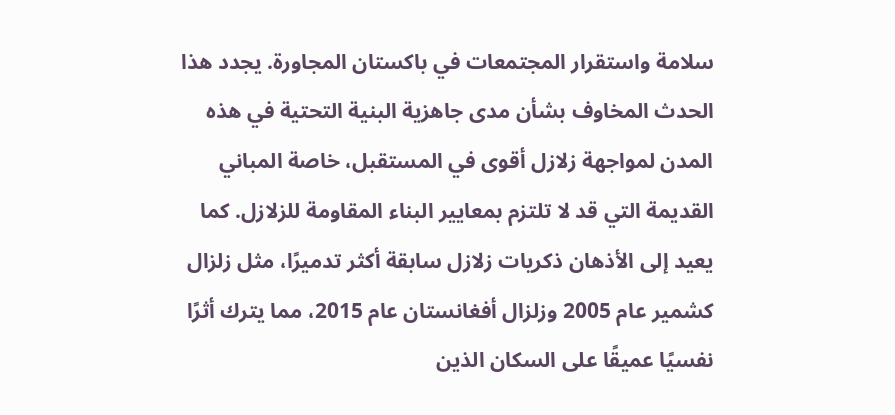سلامة واستقرار المجتمعات في باكستان المجاورة. يجدد هذا الحدث المخاوف بشأن مدى جاهزية البنية التحتية في هذه المدن لمواجهة زلازل أقوى في المستقبل، خاصة المباني القديمة التي قد لا تلتزم بمعايير البناء المقاومة للزلازل. كما يعيد إلى الأذهان ذكريات زلازل سابقة أكثر تدميرًا، مثل زلزال كشمير عام 2005 وزلزال أفغانستان عام 2015، مما يترك أثرًا نفسيًا عميقًا على السكان الذين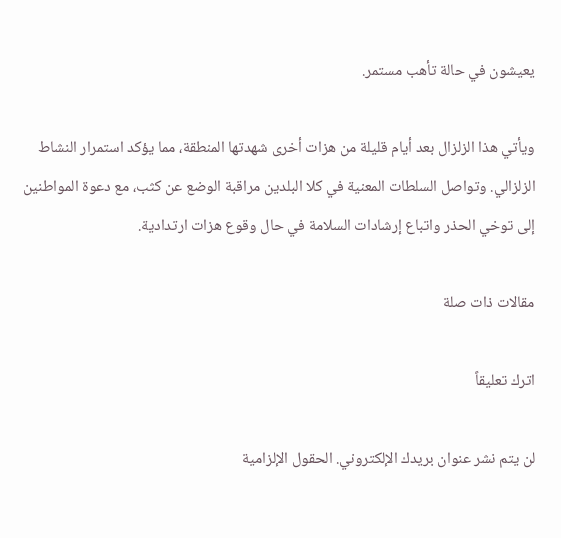يعيشون في حالة تأهب مستمر.

ويأتي هذا الزلزال بعد أيام قليلة من هزات أخرى شهدتها المنطقة، مما يؤكد استمرار النشاط الزلزالي. وتواصل السلطات المعنية في كلا البلدين مراقبة الوضع عن كثب، مع دعوة المواطنين إلى توخي الحذر واتباع إرشادات السلامة في حال وقوع هزات ارتدادية.

مقالات ذات صلة

اترك تعليقاً

لن يتم نشر عنوان بريدك الإلكتروني. الحقول الإلزامية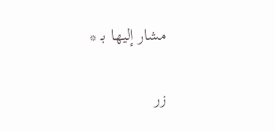مشار إليها بـ *

زر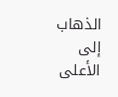الذهاب إلى الأعلى